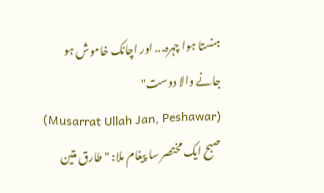ہنستا ہوا چہرہ... اور اچانک خاموش ہو جانے والا دوست"
(Musarrat Ullah Jan, Peshawar)
صبح ایک مختصر سا پیغام ملا: "طارق متین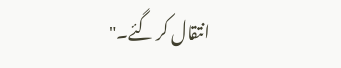انتقال کر گئے۔"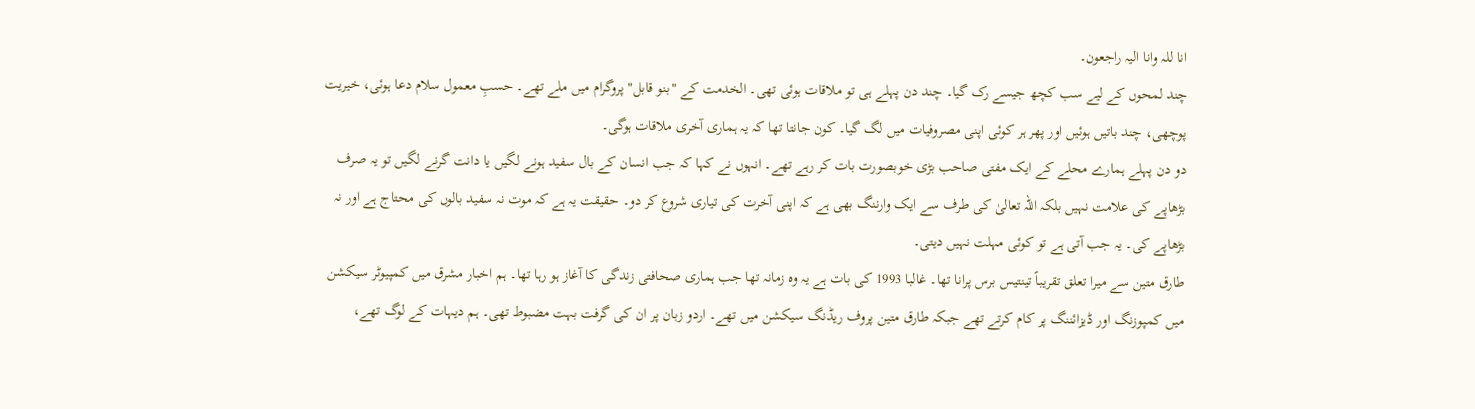انا للہ وانا الیہ راجعون۔
چند لمحوں کے لیے سب کچھ جیسے رک گیا۔ چند دن پہلے ہی تو ملاقات ہوئی تھی۔ الخدمت کے "بنو قابل" پروگرام میں ملے تھے۔ حسبِ معمول سلام دعا ہوئی، خیریت پوچھی، چند باتیں ہوئیں اور پھر ہر کوئی اپنی مصروفیات میں لگ گیا۔ کون جانتا تھا کہ یہ ہماری آخری ملاقات ہوگی۔
دو دن پہلے ہمارے محلے کے ایک مفتی صاحب بڑی خوبصورت بات کر رہے تھے۔ انہوں نے کہا کہ جب انسان کے بال سفید ہونے لگیں یا دانت گرنے لگیں تو یہ صرف بڑھاپے کی علامت نہیں بلکہ اللہ تعالیٰ کی طرف سے ایک وارننگ بھی ہے کہ اپنی آخرت کی تیاری شروع کر دو۔ حقیقت یہ ہے کہ موت نہ سفید بالوں کی محتاج ہے اور نہ بڑھاپے کی۔ یہ جب آتی ہے تو کوئی مہلت نہیں دیتی۔
طارق متین سے میرا تعلق تقریباً تینتیس برس پرانا تھا۔ غالبا 1993 کی بات ہے یہ وہ زمانہ تھا جب ہماری صحافتی زندگی کا آغاز ہو رہا تھا۔ ہم اخبار مشرق میں کمپیوٹر سیکشن میں کمپوزنگ اور ڈیزائننگ پر کام کرتے تھے جبکہ طارق متین پروف ریڈنگ سیکشن میں تھے۔ اردو زبان پر ان کی گرفت بہت مضبوط تھی۔ ہم دیہات کے لوگ تھے،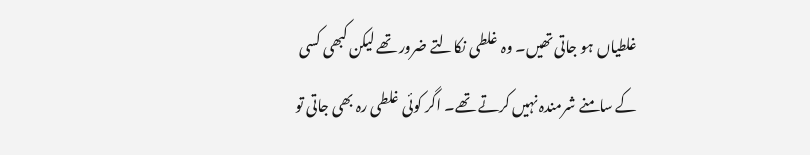غلطیاں ہو جاتی تھیں۔ وہ غلطی نکالتے ضرور تھے لیکن کبھی کسی کے سامنے شرمندہ نہیں کرتے تھے۔ اگر کوئی غلطی رہ بھی جاتی تو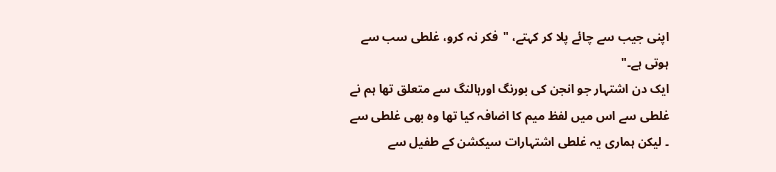اپنی جیب سے چائے پلا کر کہتے، "فکر نہ کرو، غلطی سب سے ہوتی ہے۔"
ایک دن اشتہار جو انجن کی بورنگ اورہالنگ سے متعلق تھا ہم نے غلطی سے اس میں لفظ میم کا اضافہ کیا تھا وہ بھی غلطی سے ۔ لیکن ہماری یہ غلطی اشتہارات سیکشن کے طفیل سے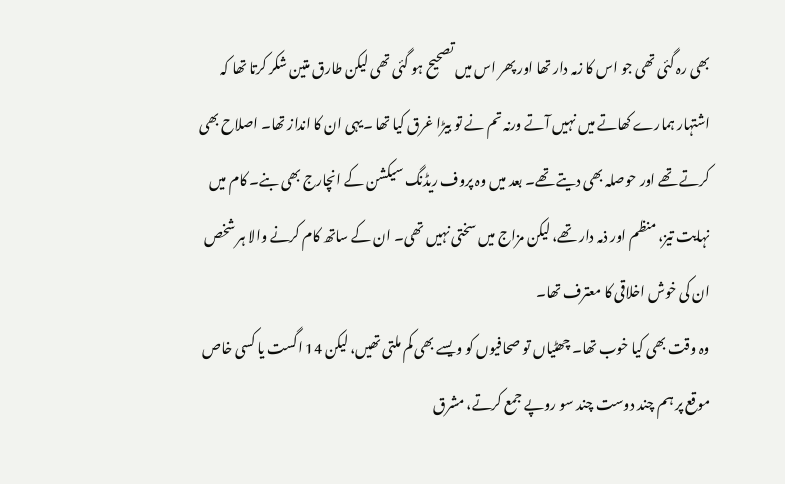بھی رہ گئی تھی جو اس کا زمہ دار تھا اور پھر اس میں تصحیح ہو گئی تھی لیکن طارق متین شکر کرتا تھا کہ اشتہار ہمارے کھاتے میں نہیں آتے ورنہ تم نے تو بیڑا غرق کیا تھا ۔یہی ان کا انداز تھا۔ اصلاح بھی کرتے تھے اور حوصلہ بھی دیتے تھے۔ بعد میں وہ پروف ریڈنگ سیکشن کے انچارج بھی بنے۔ کام میں نہایت تیز، منظم اور ذمہ دار تھے، لیکن مزاج میں سختی نہیں تھی۔ ان کے ساتھ کام کرنے والا ہر شخص ان کی خوش اخلاقی کا معترف تھا۔
وہ وقت بھی کیا خوب تھا۔ چھٹیاں تو صحافیوں کو ویسے بھی کم ملتی تھیں، لیکن 14 اگست یا کسی خاص موقع پر ہم چند دوست چند سو روپے جمع کرتے، مشرق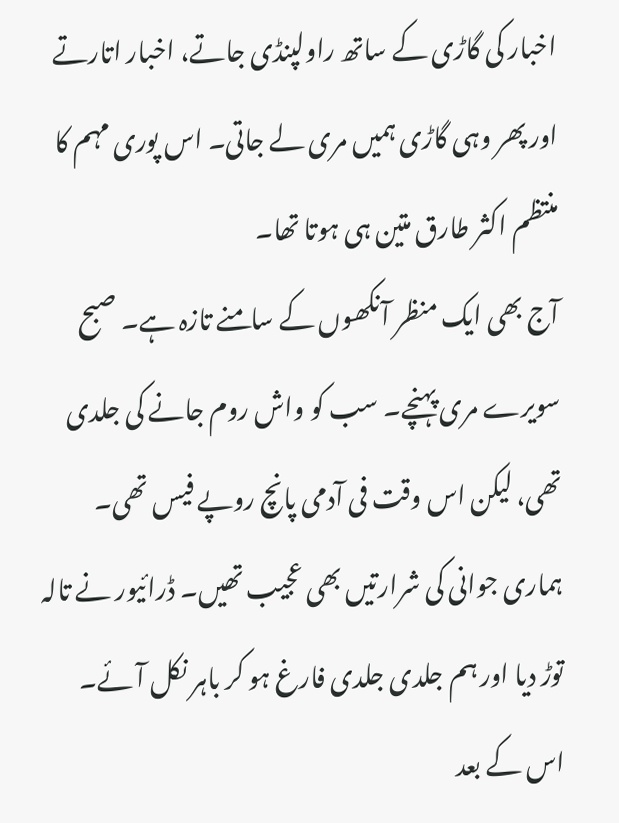اخبار کی گاڑی کے ساتھ راولپنڈی جاتے، اخبار اتارتے اور پھر وہی گاڑی ہمیں مری لے جاتی۔ اس پوری مہم کا منتظم اکثر طارق متین ہی ہوتا تھا۔
آج بھی ایک منظر آنکھوں کے سامنے تازہ ہے۔ صبح سویرے مری پہنچے۔ سب کو واش روم جانے کی جلدی تھی، لیکن اس وقت فی آدمی پانچ روپے فیس تھی۔ ہماری جوانی کی شرارتیں بھی عجیب تھیں۔ ڈرائیور نے تالہ توڑ دیا اور ہم جلدی جلدی فارغ ہو کر باہر نکل آئے۔ اس کے بعد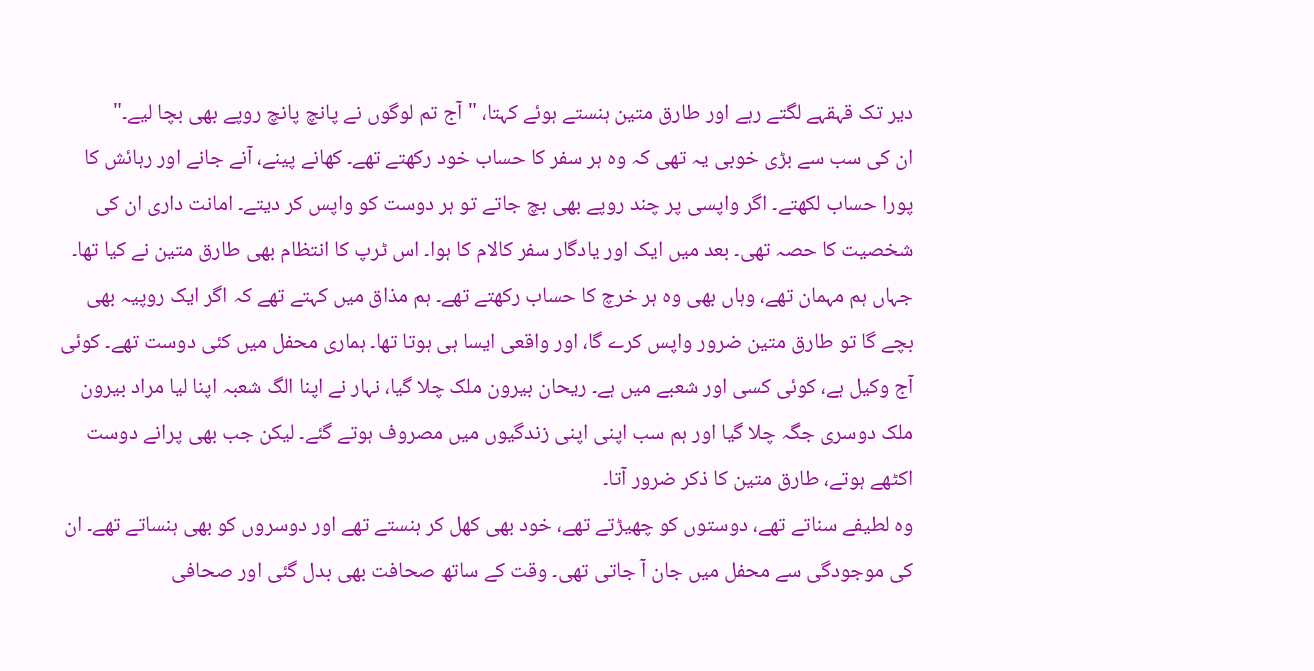دیر تک قہقہے لگتے رہے اور طارق متین ہنستے ہوئے کہتا، "آج تم لوگوں نے پانچ پانچ روپے بھی بچا لیے۔"
ان کی سب سے بڑی خوبی یہ تھی کہ وہ ہر سفر کا حساب خود رکھتے تھے۔ کھانے پینے، آنے جانے اور رہائش کا پورا حساب لکھتے۔ اگر واپسی پر چند روپے بھی بچ جاتے تو ہر دوست کو واپس کر دیتے۔ امانت داری ان کی شخصیت کا حصہ تھی۔ بعد میں ایک اور یادگار سفر کالام کا ہوا۔ اس ٹرپ کا انتظام بھی طارق متین نے کیا تھا۔ جہاں ہم مہمان تھے، وہاں بھی وہ ہر خرچ کا حساب رکھتے تھے۔ ہم مذاق میں کہتے تھے کہ اگر ایک روپیہ بھی بچے گا تو طارق متین ضرور واپس کرے گا، اور واقعی ایسا ہی ہوتا تھا۔ ہماری محفل میں کئی دوست تھے۔ کوئی آج وکیل ہے، کوئی کسی اور شعبے میں ہے۔ ریحان بیرون ملک چلا گیا، نہار نے اپنا الگ شعبہ اپنا لیا مراد بیرون ملک دوسری جگہ چلا گیا اور ہم سب اپنی اپنی زندگیوں میں مصروف ہوتے گئے۔ لیکن جب بھی پرانے دوست اکٹھے ہوتے، طارق متین کا ذکر ضرور آتا۔
وہ لطیفے سناتے تھے، دوستوں کو چھیڑتے تھے، خود بھی کھل کر ہنستے تھے اور دوسروں کو بھی ہنساتے تھے۔ ان کی موجودگی سے محفل میں جان آ جاتی تھی۔ وقت کے ساتھ صحافت بھی بدل گئی اور صحافی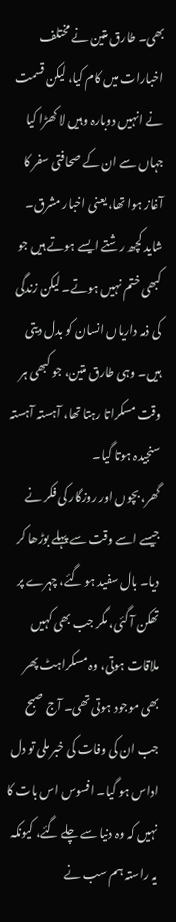بھی۔ طارق متین نے مختلف اخبارات میں کام کیا، لیکن قسمت نے انہیں دوبارہ وہیں لا کھڑا کیا جہاں سے ان کے صحافتی سفر کا آغاز ہوا تھا، یعنی اخبار مشرق۔ شاید کچھ رشتے ایسے ہوتے ہیں جو کبھی ختم نہیں ہوتے۔ لیکن زندگی کی ذمہ داریاں انسان کو بدل دیتی ہیں۔ وہی طارق متین، جو کبھی ہر وقت مسکراتا رہتا تھا، آہستہ آہستہ سنجیدہ ہوتا گیا۔
گھر، بچوں اور روزگار کی فکر نے جیسے اسے وقت سے پہلے بوڑھا کر دیا۔ بال سفید ہو گئے، چہرے پر تھکن آ گئی، مگر جب بھی کہیں ملاقات ہوتی، وہ مسکراہٹ پھر بھی موجود ہوتی تھی۔ آج صبح جب ان کی وفات کی خبر ملی تو دل اداس ہو گیا۔ افسوس اس بات کا نہیں کہ وہ دنیا سے چلے گئے، کیونکہ یہ راستہ ہم سب نے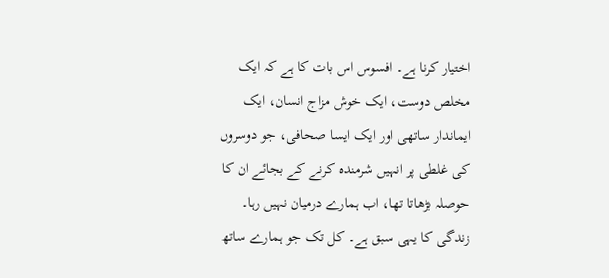اختیار کرنا ہے۔ افسوس اس بات کا ہے کہ ایک مخلص دوست، ایک خوش مزاج انسان، ایک ایماندار ساتھی اور ایک ایسا صحافی، جو دوسروں کی غلطی پر انہیں شرمندہ کرنے کے بجائے ان کا حوصلہ بڑھاتا تھا، اب ہمارے درمیان نہیں رہا۔
زندگی کا یہی سبق ہے۔ کل تک جو ہمارے ساتھ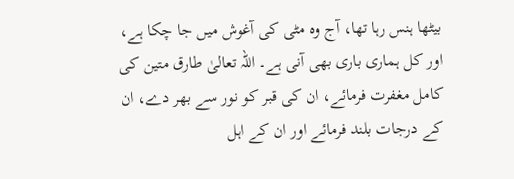بیٹھا ہنس رہا تھا، آج وہ مٹی کی آغوش میں جا چکا ہے، اور کل ہماری باری بھی آنی ہے۔ اللہ تعالیٰ طارق متین کی کامل مغفرت فرمائے، ان کی قبر کو نور سے بھر دے، ان کے درجات بلند فرمائے اور ان کے اہل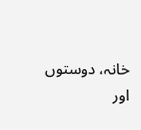خانہ، دوستوں اور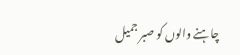چاہنے والوں کو صبر جمیل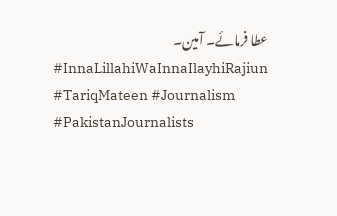عطا فرمائے۔ آمین۔
#InnaLillahiWaInnaIlayhiRajiun #TariqMateen #Journalism #PakistanJournalists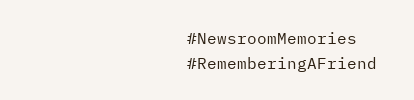#NewsroomMemories #RememberingAFriend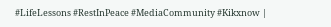#LifeLessons #RestInPeace #MediaCommunity #Kikxnow |